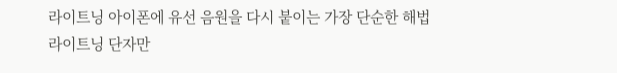라이트닝 아이폰에 유선 음원을 다시 붙이는 가장 단순한 해법
라이트닝 단자만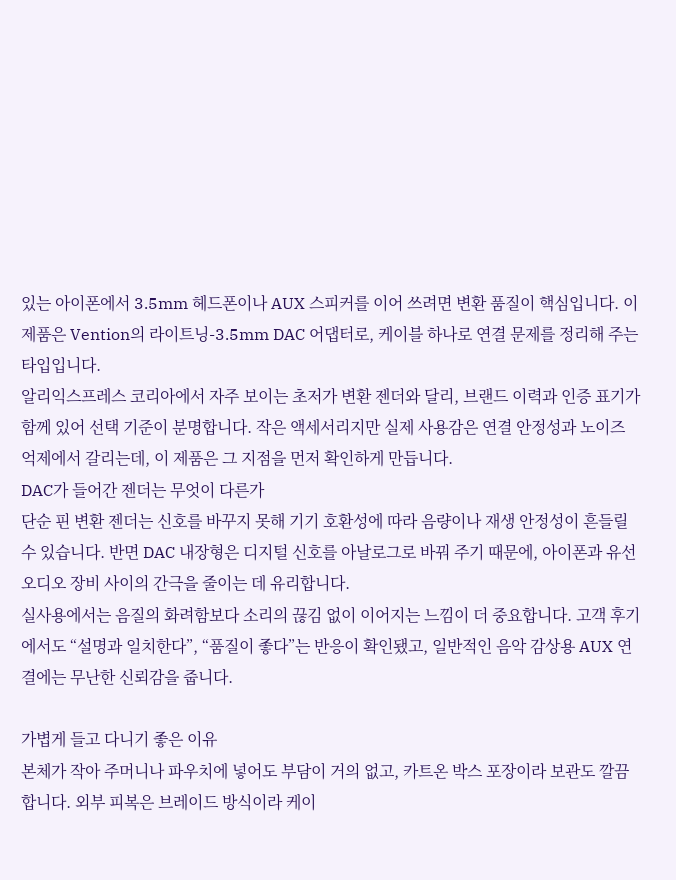있는 아이폰에서 3.5mm 헤드폰이나 AUX 스피커를 이어 쓰려면 변환 품질이 핵심입니다. 이 제품은 Vention의 라이트닝-3.5mm DAC 어댑터로, 케이블 하나로 연결 문제를 정리해 주는 타입입니다.
알리익스프레스 코리아에서 자주 보이는 초저가 변환 젠더와 달리, 브랜드 이력과 인증 표기가 함께 있어 선택 기준이 분명합니다. 작은 액세서리지만 실제 사용감은 연결 안정성과 노이즈 억제에서 갈리는데, 이 제품은 그 지점을 먼저 확인하게 만듭니다.
DAC가 들어간 젠더는 무엇이 다른가
단순 핀 변환 젠더는 신호를 바꾸지 못해 기기 호환성에 따라 음량이나 재생 안정성이 흔들릴 수 있습니다. 반면 DAC 내장형은 디지털 신호를 아날로그로 바꿔 주기 때문에, 아이폰과 유선 오디오 장비 사이의 간극을 줄이는 데 유리합니다.
실사용에서는 음질의 화려함보다 소리의 끊김 없이 이어지는 느낌이 더 중요합니다. 고객 후기에서도 “설명과 일치한다”, “품질이 좋다”는 반응이 확인됐고, 일반적인 음악 감상용 AUX 연결에는 무난한 신뢰감을 줍니다.

가볍게 들고 다니기 좋은 이유
본체가 작아 주머니나 파우치에 넣어도 부담이 거의 없고, 카트온 박스 포장이라 보관도 깔끔합니다. 외부 피복은 브레이드 방식이라 케이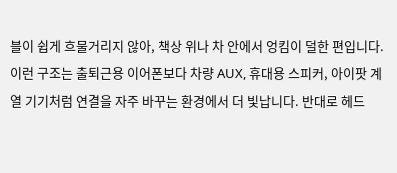블이 쉽게 흐물거리지 않아, 책상 위나 차 안에서 엉킴이 덜한 편입니다.
이런 구조는 출퇴근용 이어폰보다 차량 AUX, 휴대용 스피커, 아이팟 계열 기기처럼 연결을 자주 바꾸는 환경에서 더 빛납니다. 반대로 헤드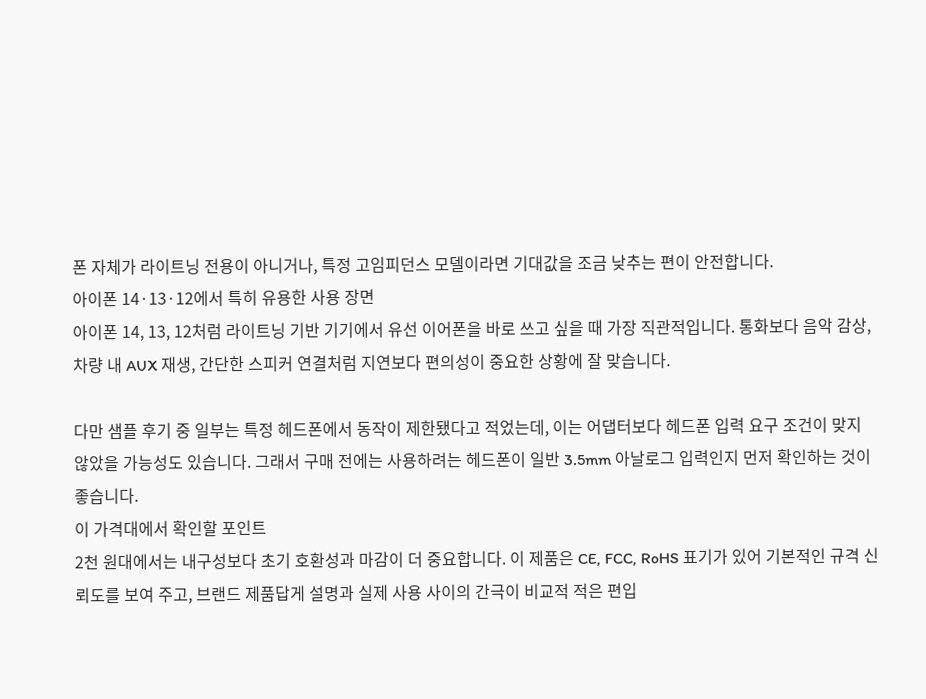폰 자체가 라이트닝 전용이 아니거나, 특정 고임피던스 모델이라면 기대값을 조금 낮추는 편이 안전합니다.
아이폰 14·13·12에서 특히 유용한 사용 장면
아이폰 14, 13, 12처럼 라이트닝 기반 기기에서 유선 이어폰을 바로 쓰고 싶을 때 가장 직관적입니다. 통화보다 음악 감상, 차량 내 AUX 재생, 간단한 스피커 연결처럼 지연보다 편의성이 중요한 상황에 잘 맞습니다.

다만 샘플 후기 중 일부는 특정 헤드폰에서 동작이 제한됐다고 적었는데, 이는 어댑터보다 헤드폰 입력 요구 조건이 맞지 않았을 가능성도 있습니다. 그래서 구매 전에는 사용하려는 헤드폰이 일반 3.5mm 아날로그 입력인지 먼저 확인하는 것이 좋습니다.
이 가격대에서 확인할 포인트
2천 원대에서는 내구성보다 초기 호환성과 마감이 더 중요합니다. 이 제품은 CE, FCC, RoHS 표기가 있어 기본적인 규격 신뢰도를 보여 주고, 브랜드 제품답게 설명과 실제 사용 사이의 간극이 비교적 적은 편입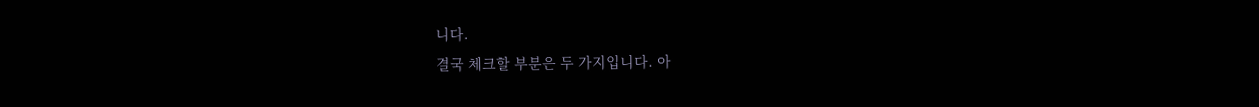니다.
결국 체크할 부분은 두 가지입니다. 아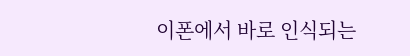이폰에서 바로 인식되는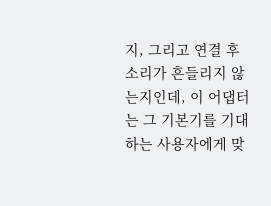지, 그리고 연결 후 소리가 흔들리지 않는지인데, 이 어댑터는 그 기본기를 기대하는 사용자에게 맞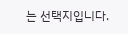는 선택지입니다.